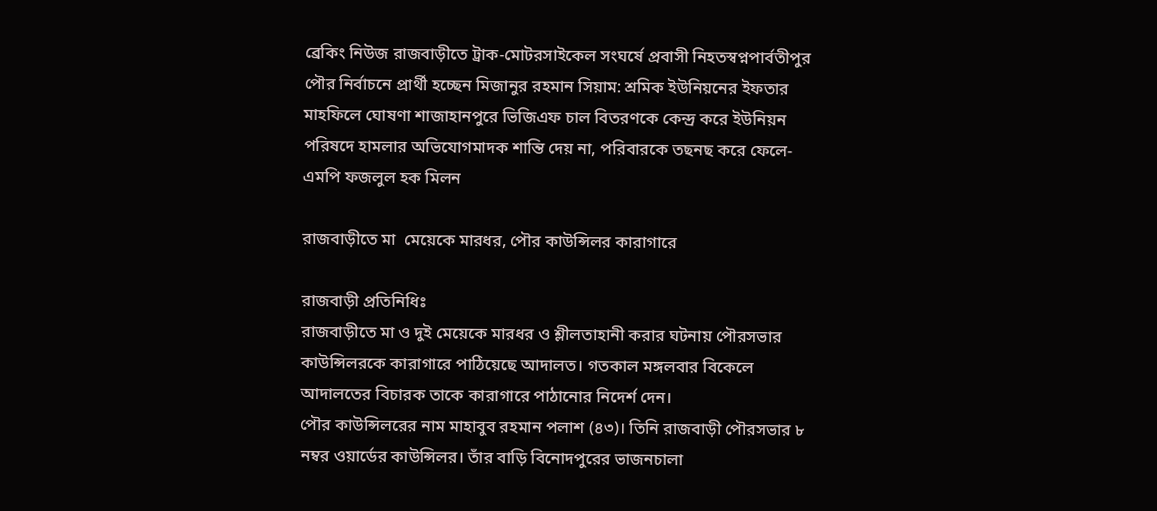ব্রেকিং নিউজ রাজবাড়ীতে ট্রাক-মোটরসাইকেল সংঘর্ষে প্রবাসী নিহতস্বপ্নপার্বতীপুর পৌর নির্বাচনে প্রার্থী হচ্ছেন মিজানুর রহমান সিয়াম: শ্রমিক ইউনিয়নের ইফতার মাহফিলে ঘোষণা শাজাহানপুরে ভিজিএফ চাল বিতরণকে কেন্দ্র করে ইউনিয়ন পরিষদে হামলার অভিযোগমাদক শান্তি দেয় না, পরিবারকে তছনছ করে ফেলে-এমপি ফজলুল হক মিলন

রাজবাড়ীতে মা  মেয়েকে মারধর, পৌর কাউন্সিলর কারাগারে

রাজবাড়ী প্রতিনিধিঃ
রাজবাড়ীতে মা ও দুই মেয়েকে মারধর ও শ্লীলতাহানী করার ঘটনায় পৌরসভার কাউন্সিলরকে কারাগারে পাঠিয়েছে আদালত। গতকাল মঙ্গলবার বিকেলে আদালতের বিচারক তাকে কারাগারে পাঠানোর নিদের্শ দেন।
পৌর কাউন্সিলরের নাম মাহাবুব রহমান পলাশ (৪৩)। তিনি রাজবাড়ী পৌরসভার ৮ নম্বর ওয়ার্ডের কাউন্সিলর। তাঁর বাড়ি বিনোদপুরের ভাজনচালা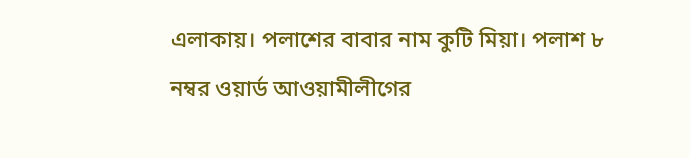এলাকায়। পলাশের বাবার নাম কুটি মিয়া। পলাশ ৮ নম্বর ওয়ার্ড আওয়ামীলীগের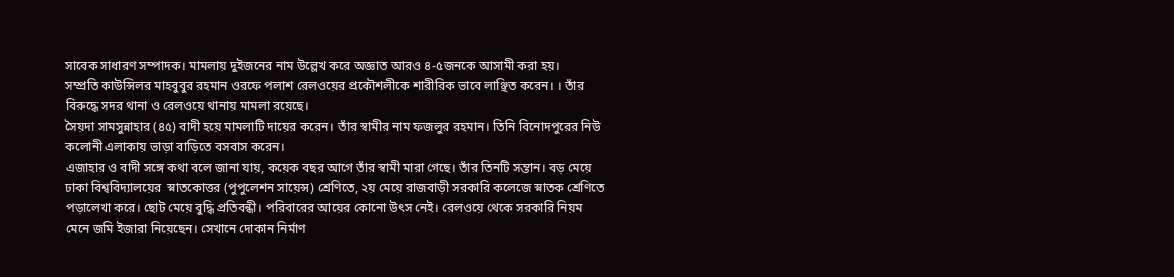সাবেক সাধারণ সম্পাদক। মামলায় দুইজনের নাম উল্লেখ করে অজ্ঞাত আরও ৪-৫জনকে আসামী করা হয়।
সম্প্রতি কাউন্সিলর মাহবুবুর রহমান ওরফে পলাশ রেলওয়ের প্রকৌশলীকে শারীরিক ভাবে লাঞ্ছিত করেন। । তাঁর বিরুদ্ধে সদর থানা ও রেলওয়ে থানায় মামলা রয়েছে।
সৈয়দা সামসুন্নাহার (৪৫) বাদী হয়ে মামলাটি দায়ের করেন। তাঁর স্বামীর নাম ফজলুর রহমান। তিনি বিনোদপুরের নিউ কলোনী এলাকায় ভাড়া বাড়িতে বসবাস করেন।
এজাহার ও বাদী সঙ্গে কথা বলে জানা যায়, কয়েক বছর আগে তাঁর স্বামী মারা গেছে। তাঁর তিনটি সন্তান। বড় মেয়ে ঢাকা বিশ্ববিদ্যালয়ের  স্নাতকোত্তর (পুপুলেশন সায়েন্স) শ্রেণিতে, ২য় মেয়ে রাজবাড়ী সরকারি কলেজে স্নাতক শ্রেণিতে পড়ালেখা করে। ছোট মেয়ে বুদ্ধি প্রতিবন্ধী। পরিবারের আয়ের কোনো উৎস নেই। রেলওয়ে থেকে সরকারি নিয়ম মেনে জমি ইজারা নিয়েছেন। সেখানে দোকান নির্মাণ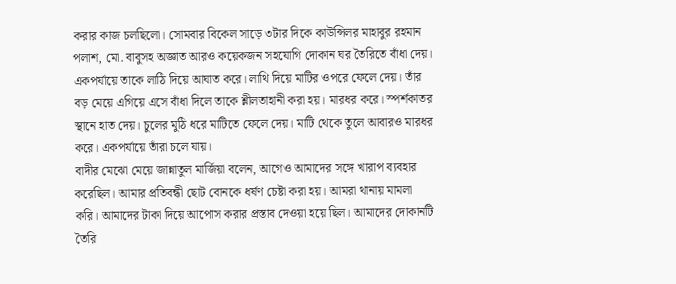করার কাজ চলছিলো। সোমবার বিকেল সাড়ে ৩টার দিকে কাউন্সিলর মাহাবুর রহমান পলাশ, মো. বাবুসহ অজ্ঞাত আরও কয়েকজন সহযোগি দোকান ঘর তৈরিতে বাঁধা দেয়। একপর্যায়ে তাকে লাঠি দিয়ে আঘাত করে। লাথি দিয়ে মাটির ওপরে ফেলে দেয়। তাঁর বড় মেয়ে এগিয়ে এসে বাঁধা দিলে তাকে শ্লীলতাহানী করা হয়। মারধর করে। স্পর্শকাতর স্থানে হাত দেয়। চুলের মুঠি ধরে মাটিতে ফেলে দেয়। মাটি থেকে তুলে আবারও মারধর করে। একপর্যায়ে তাঁরা চলে যায়।
বাদীর মেঝো মেয়ে জান্নাতুল মার্জিয়া বলেন, আগেও আমাদের সঙ্গে খারাপ ব্যবহার করেছিল। আমার প্রতিবন্ধী ছোট বোনকে ধর্ষণ চেষ্টা করা হয়। আমরা থানায় মামলা করি। আমাদের টাকা দিয়ে আপোস করার প্রস্তাব দেওয়া হয়ে ছিল। আমাদের দোকানটি তৈরি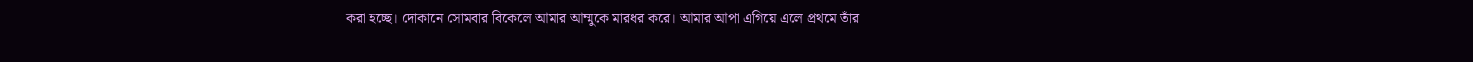করা হচ্ছে। দোকানে সোমবার বিকেলে আমার আম্মুকে মারধর করে। আমার আপা এগিয়ে এলে প্রথমে তাঁর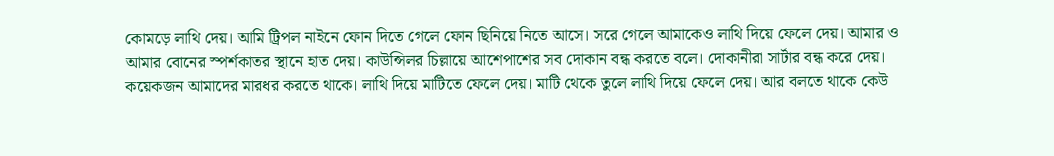কোমড়ে লাথি দেয়। আমি ট্রিপল নাইনে ফোন দিতে গেলে ফোন ছিনিয়ে নিতে আসে। সরে গেলে আমাকেও লাথি দিয়ে ফেলে দেয়। আমার ও আমার বোনের স্পর্শকাতর স্থানে হাত দেয়। কাউন্সিলর চিল্লায়ে আশেপাশের সব দোকান বন্ধ করতে বলে। দোকানীরা সার্টার বন্ধ করে দেয়। কয়েকজন আমাদের মারধর করতে থাকে। লাথি দিয়ে মাটিতে ফেলে দেয়। মাটি থেকে তুলে লাথি দিয়ে ফেলে দেয়। আর বলতে থাকে কেউ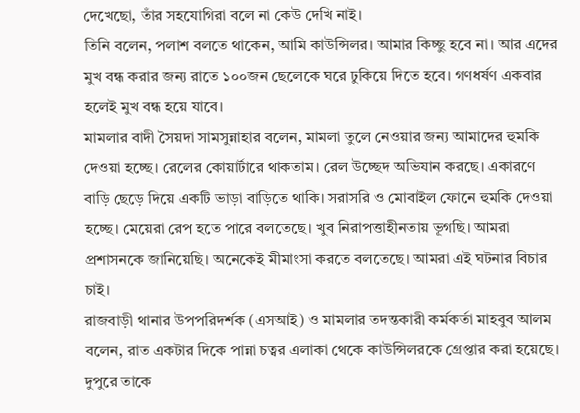দেখেছো, তাঁর সহযোগিরা বলে না কেউ দেখি নাই।
তিনি বলেন, পলাশ বলতে থাকেন, আমি কাউন্সিলর। আমার কিচ্ছু হবে না। আর এদের মুখ বন্ধ করার জন্য রাতে ১০০জন ছেলেকে ঘরে ঢুকিয়ে দিতে হবে। গণধর্ষণ একবার হলেই মুখ বন্ধ হয়ে যাবে।
মামলার বাদী সৈয়দা সামসুন্নাহার বলেন, মামলা তুলে নেওয়ার জন্য আমাদের হুমকি দেওয়া হচ্ছে। রেলের কোয়ার্টারে থাকতাম। রেল উচ্ছেদ অভিযান করছে। একারণে বাড়ি ছেড়ে দিয়ে একটি ভাড়া বাড়িতে থাকি। সরাসরি ও মোবাইল ফোনে হুমকি দেওয়া হচ্ছে। মেয়েরা রেপ হতে পারে বলতেছে। খুব নিরাপত্তাহীনতায় ভূগছি। আমরা প্রশাসনকে জানিয়েছি। অনেকেই মীমাংসা করতে বলতেছে। আমরা এই ঘটনার বিচার চাই।
রাজবাড়ী থানার উপপরিদর্শক (এসআই) ও মামলার তদন্তকারী কর্মকর্তা মাহবুব আলম বলেন, রাত একটার দিকে পান্না চত্বর এলাকা থেকে কাউন্সিলরকে গ্রেপ্তার করা হয়েছে। দুপুরে তাকে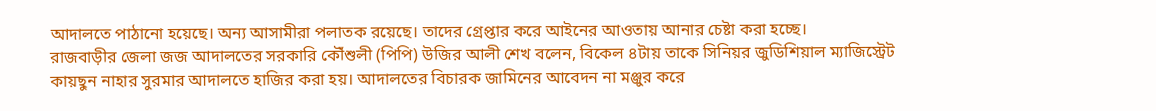আদালতে পাঠানো হয়েছে। অন্য আসামীরা পলাতক রয়েছে। তাদের গ্রেপ্তার করে আইনের আওতায় আনার চেষ্টা করা হচ্ছে।
রাজবাড়ীর জেলা জজ আদালতের সরকারি কৌঁশুলী (পিপি) উজির আলী শেখ বলেন, বিকেল ৪টায় তাকে সিনিয়র জুডিশিয়াল ম্যাজিস্ট্রেট কায়ছুন নাহার সুরমার আদালতে হাজির করা হয়। আদালতের বিচারক জামিনের আবেদন না মঞ্জুর করে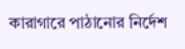কারাগারে পাঠানোর নির্দেশ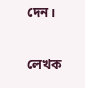দেন।

লেখক